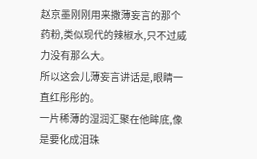赵京墨刚刚用来撒薄妄言的那个药粉,类似现代的辣椒水,只不过威力没有那么大。
所以这会儿薄妄言讲话是,眼睛一直红彤彤的。
一片稀薄的湿润汇聚在他眸底,像是要化成泪珠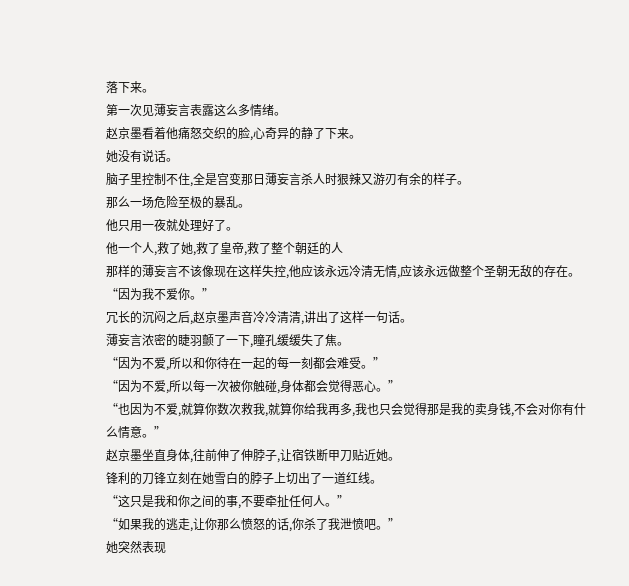落下来。
第一次见薄妄言表露这么多情绪。
赵京墨看着他痛怒交织的脸,心奇异的静了下来。
她没有说话。
脑子里控制不住,全是宫变那日薄妄言杀人时狠辣又游刃有余的样子。
那么一场危险至极的暴乱。
他只用一夜就处理好了。
他一个人,救了她,救了皇帝,救了整个朝廷的人
那样的薄妄言不该像现在这样失控,他应该永远冷清无情,应该永远做整个圣朝无敌的存在。
“因为我不爱你。”
冗长的沉闷之后,赵京墨声音冷冷清清,讲出了这样一句话。
薄妄言浓密的睫羽颤了一下,瞳孔缓缓失了焦。
“因为不爱,所以和你待在一起的每一刻都会难受。”
“因为不爱,所以每一次被你触碰,身体都会觉得恶心。”
“也因为不爱,就算你数次救我,就算你给我再多,我也只会觉得那是我的卖身钱,不会对你有什么情意。”
赵京墨坐直身体,往前伸了伸脖子,让宿铁断甲刀贴近她。
锋利的刀锋立刻在她雪白的脖子上切出了一道红线。
“这只是我和你之间的事,不要牵扯任何人。”
“如果我的逃走,让你那么愤怒的话,你杀了我泄愤吧。”
她突然表现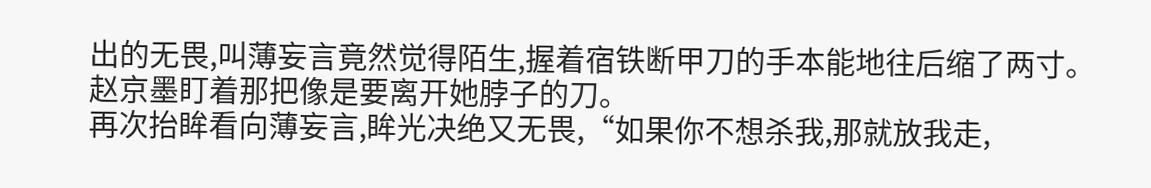出的无畏,叫薄妄言竟然觉得陌生,握着宿铁断甲刀的手本能地往后缩了两寸。
赵京墨盯着那把像是要离开她脖子的刀。
再次抬眸看向薄妄言,眸光决绝又无畏,“如果你不想杀我,那就放我走,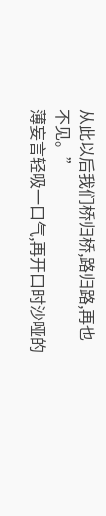从此以后我们桥归桥,路归路,再也不见。”
薄妄言轻吸一口气,再开口时沙哑的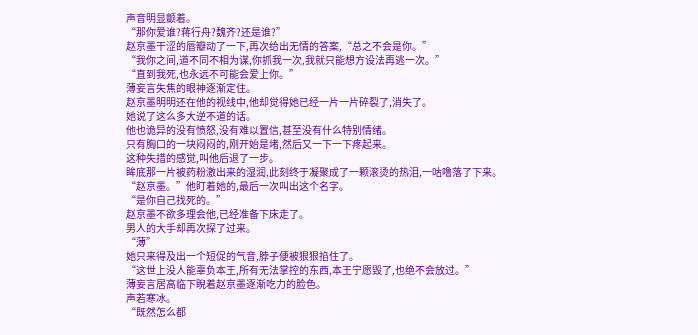声音明显颤着。
“那你爱谁?蒋行舟?魏齐?还是谁?”
赵京墨干涩的唇瓣动了一下,再次给出无情的答案,“总之不会是你。”
“我你之间,道不同不相为谋,你抓我一次,我就只能想方设法再逃一次。”
“直到我死,也永远不可能会爱上你。”
薄妄言失焦的眼神逐渐定住。
赵京墨明明还在他的视线中,他却觉得她已经一片一片碎裂了,消失了。
她说了这么多大逆不道的话。
他也诡异的没有愤怒,没有难以置信,甚至没有什么特别情绪。
只有胸口的一块闷闷的,刚开始是堵,然后又一下一下疼起来。
这种失措的感觉,叫他后退了一步。
眸底那一片被药粉激出来的湿润,此刻终于凝聚成了一颗滚烫的热泪,一咕噜落了下来。
“赵京墨。”他盯着她的,最后一次叫出这个名字。
“是你自己找死的。”
赵京墨不欲多理会他,已经准备下床走了。
男人的大手却再次探了过来。
“薄”
她只来得及出一个短促的气音,脖子便被狠狠掐住了。
“这世上没人能辜负本王,所有无法掌控的东西,本王宁愿毁了,也绝不会放过。”
薄妄言居高临下睨着赵京墨逐渐吃力的脸色。
声若寒冰。
“既然怎么都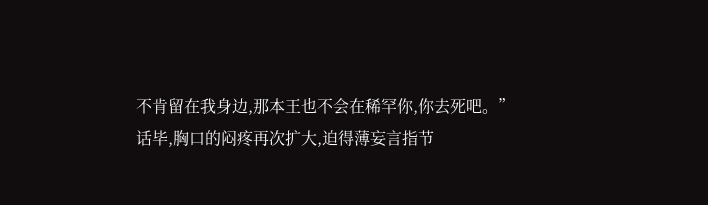不肯留在我身边,那本王也不会在稀罕你,你去死吧。”
话毕,胸口的闷疼再次扩大,迫得薄妄言指节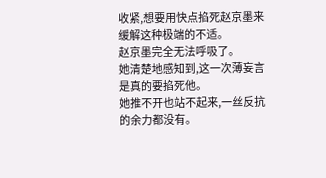收紧,想要用快点掐死赵京墨来缓解这种极端的不适。
赵京墨完全无法呼吸了。
她清楚地感知到,这一次薄妄言是真的要掐死他。
她推不开也站不起来,一丝反抗的余力都没有。